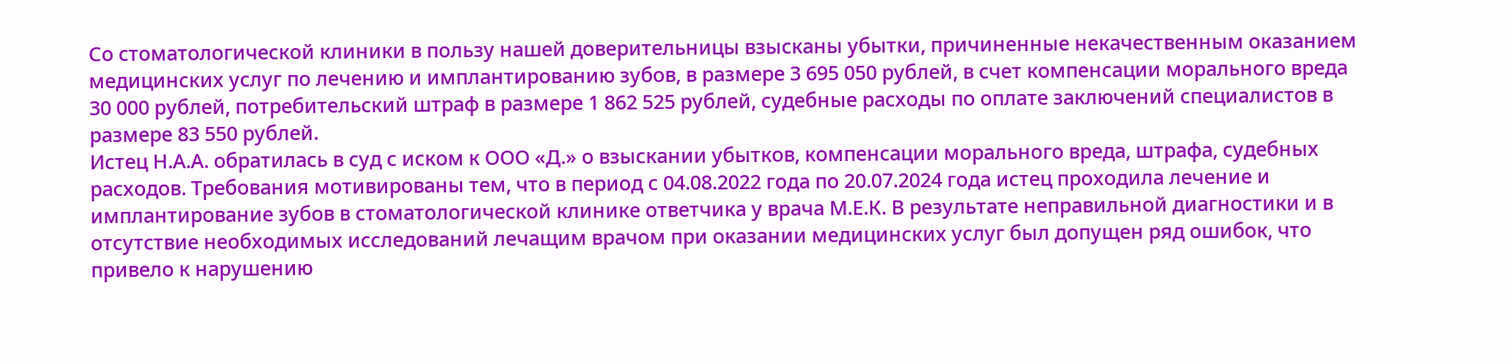Со стоматологической клиники в пользу нашей доверительницы взысканы убытки, причиненные некачественным оказанием медицинских услуг по лечению и имплантированию зубов, в размере 3 695 050 рублей, в счет компенсации морального вреда 30 000 рублей, потребительский штраф в размере 1 862 525 рублей, судебные расходы по оплате заключений специалистов в размере 83 550 рублей.
Истец Н.А.А. обратилась в суд с иском к ООО «Д.» о взыскании убытков, компенсации морального вреда, штрафа, судебных расходов. Требования мотивированы тем, что в период с 04.08.2022 года по 20.07.2024 года истец проходила лечение и имплантирование зубов в стоматологической клинике ответчика у врача М.Е.К. В результате неправильной диагностики и в отсутствие необходимых исследований лечащим врачом при оказании медицинских услуг был допущен ряд ошибок, что привело к нарушению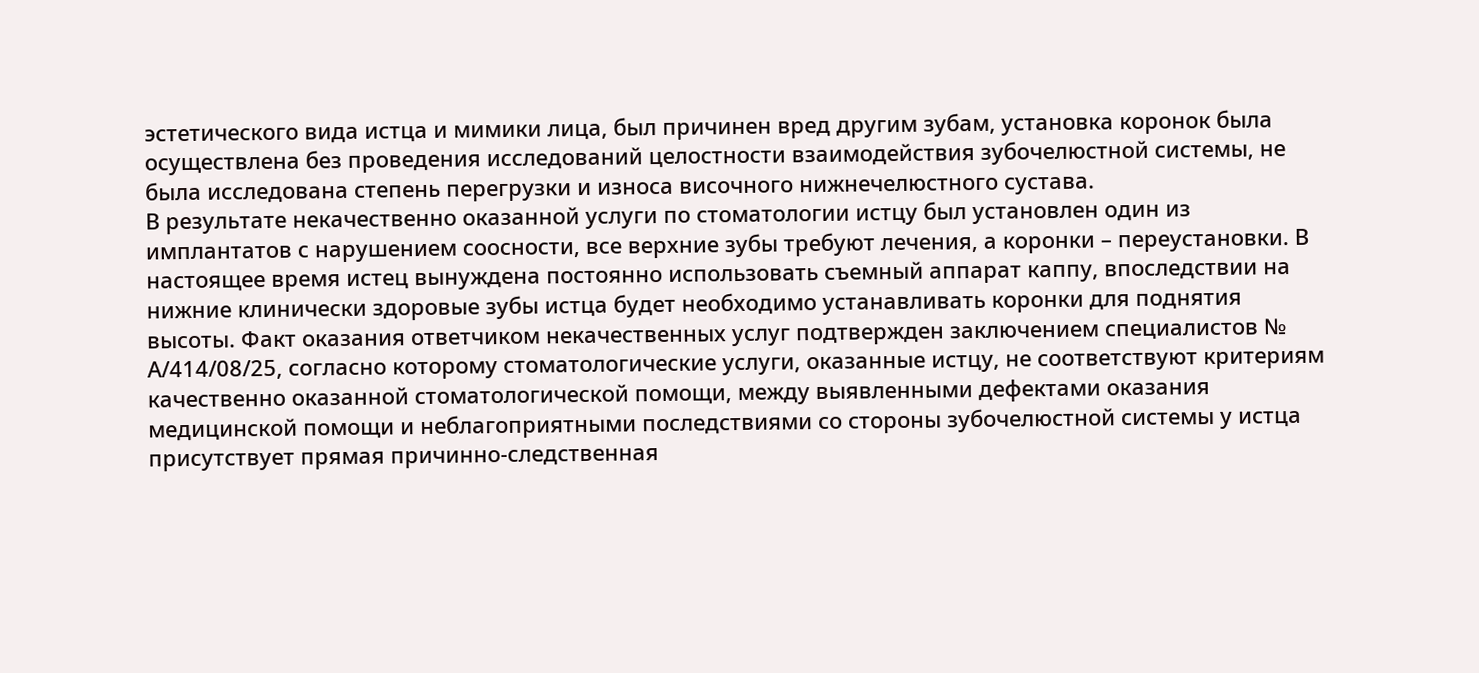эстетического вида истца и мимики лица, был причинен вред другим зубам, установка коронок была осуществлена без проведения исследований целостности взаимодействия зубочелюстной системы, не была исследована степень перегрузки и износа височного нижнечелюстного сустава.
В результате некачественно оказанной услуги по стоматологии истцу был установлен один из имплантатов с нарушением соосности, все верхние зубы требуют лечения, а коронки – переустановки. В настоящее время истец вынуждена постоянно использовать съемный аппарат каппу, впоследствии на нижние клинически здоровые зубы истца будет необходимо устанавливать коронки для поднятия высоты. Факт оказания ответчиком некачественных услуг подтвержден заключением специалистов № А/414/08/25, согласно которому стоматологические услуги, оказанные истцу, не соответствуют критериям качественно оказанной стоматологической помощи, между выявленными дефектами оказания медицинской помощи и неблагоприятными последствиями со стороны зубочелюстной системы у истца присутствует прямая причинно-следственная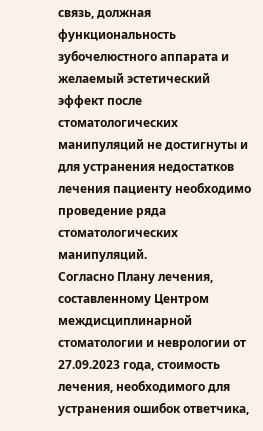связь, должная функциональность зубочелюстного аппарата и желаемый эстетический эффект после стоматологических манипуляций не достигнуты и для устранения недостатков лечения пациенту необходимо проведение ряда стоматологических манипуляций.
Согласно Плану лечения, составленному Центром междисциплинарной стоматологии и неврологии от 27.09.2023 года, стоимость лечения, необходимого для устранения ошибок ответчика,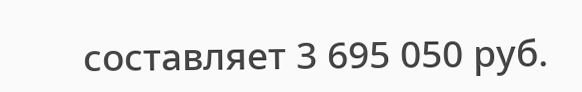составляет 3 695 050 руб.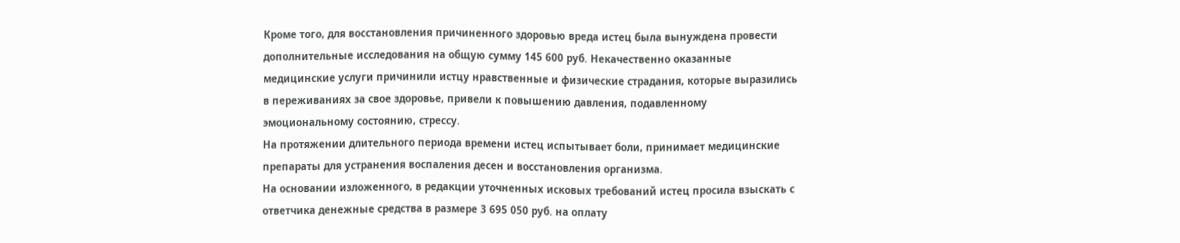Кроме того, для восстановления причиненного здоровью вреда истец была вынуждена провести дополнительные исследования на общую сумму 145 600 руб. Некачественно оказанные медицинские услуги причинили истцу нравственные и физические страдания, которые выразились в переживаниях за свое здоровье, привели к повышению давления, подавленному эмоциональному состоянию, стрессу.
На протяжении длительного периода времени истец испытывает боли, принимает медицинские препараты для устранения воспаления десен и восстановления организма.
На основании изложенного, в редакции уточненных исковых требований истец просила взыскать с ответчика денежные средства в размере 3 695 050 руб. на оплату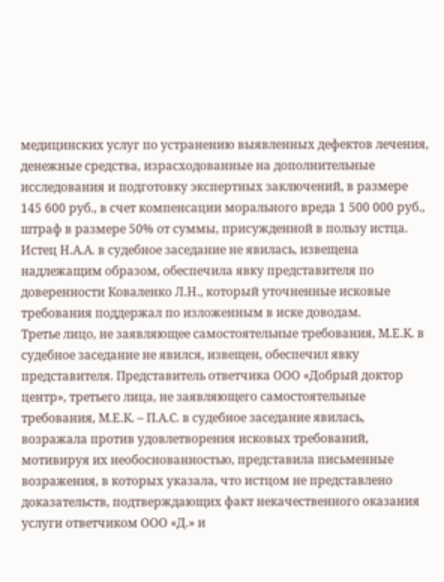медицинских услуг по устранению выявленных дефектов лечения, денежные средства, израсходованные на дополнительные исследования и подготовку экспертных заключений, в размере 145 600 руб., в счет компенсации морального вреда 1 500 000 руб., штраф в размере 50% от суммы, присужденной в пользу истца.
Истец Н.А.А. в судебное заседание не явилась, извещена надлежащим образом, обеспечила явку представителя по доверенности Коваленко Л.Н., который уточненные исковые требования поддержал по изложенным в иске доводам.
Третье лицо, не заявляющее самостоятельные требования, М.Е.К. в судебное заседание не явился, извещен, обеспечил явку представителя. Представитель ответчика ООО «Добрый доктор центр», третьего лица, не заявляющего самостоятельные требования, М.Е.К. – П.А.С. в судебное заседание явилась, возражала против удовлетворения исковых требований, мотивируя их необоснованностью, представила письменные возражения, в которых указала, что истцом не представлено доказательств, подтверждающих факт некачественного оказания услуги ответчиком ООО «Д.» и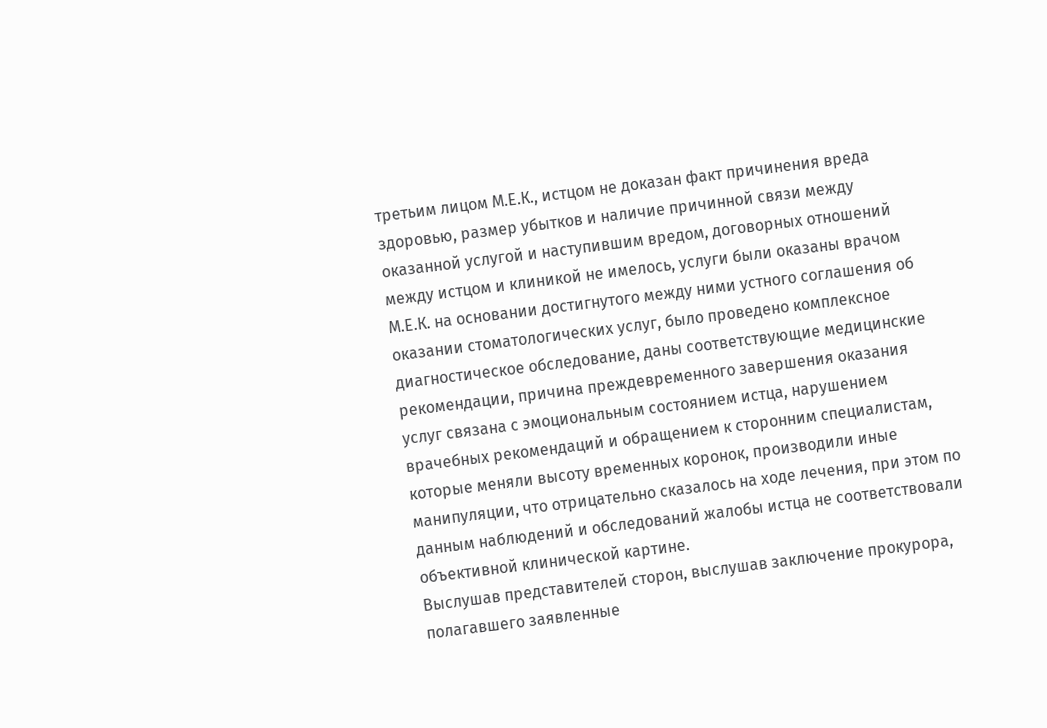третьим лицом М.Е.К., истцом не доказан факт причинения вреда здоровью, размер убытков и наличие причинной связи между оказанной услугой и наступившим вредом, договорных отношений между истцом и клиникой не имелось, услуги были оказаны врачом М.Е.К. на основании достигнутого между ними устного соглашения об оказании стоматологических услуг, было проведено комплексное диагностическое обследование, даны соответствующие медицинские рекомендации, причина преждевременного завершения оказания услуг связана с эмоциональным состоянием истца, нарушением врачебных рекомендаций и обращением к сторонним специалистам, которые меняли высоту временных коронок, производили иные манипуляции, что отрицательно сказалось на ходе лечения, при этом по данным наблюдений и обследований жалобы истца не соответствовали объективной клинической картине.
Выслушав представителей сторон, выслушав заключение прокурора, полагавшего заявленные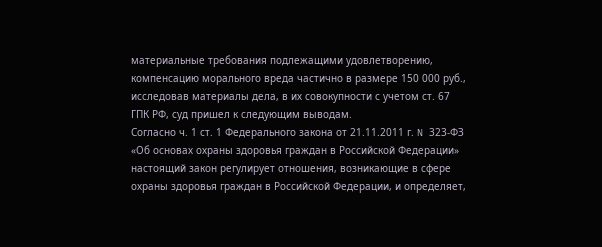материальные требования подлежащими удовлетворению, компенсацию морального вреда частично в размере 150 000 руб., исследовав материалы дела, в их совокупности с учетом ст. 67 ГПК РФ, суд пришел к следующим выводам.
Согласно ч. 1 ст. 1 Федерального закона от 21.11.2011 г. N 323-ФЗ «Об основах охраны здоровья граждан в Российской Федерации» настоящий закон регулирует отношения, возникающие в сфере охраны здоровья граждан в Российской Федерации, и определяет,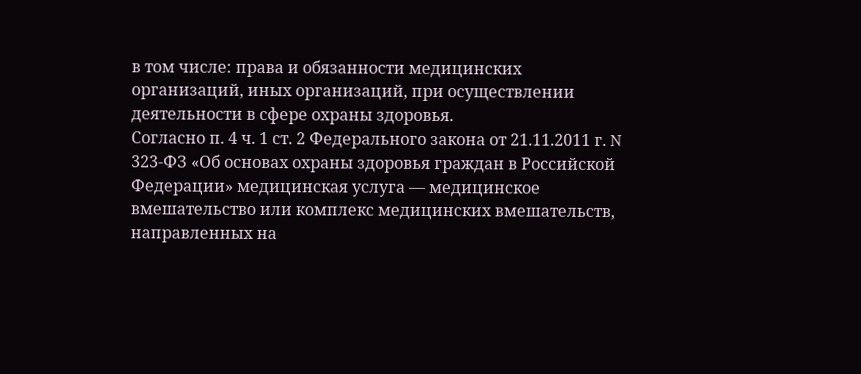в том числе: права и обязанности медицинских организаций, иных организаций, при осуществлении деятельности в сфере охраны здоровья.
Согласно п. 4 ч. 1 ст. 2 Федерального закона от 21.11.2011 г. N 323-ФЗ «Об основах охраны здоровья граждан в Российской Федерации» медицинская услуга — медицинское вмешательство или комплекс медицинских вмешательств, направленных на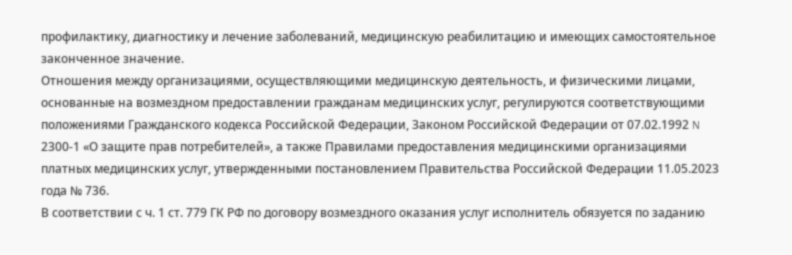профилактику, диагностику и лечение заболеваний, медицинскую реабилитацию и имеющих самостоятельное законченное значение.
Отношения между организациями, осуществляющими медицинскую деятельность, и физическими лицами, основанные на возмездном предоставлении гражданам медицинских услуг, регулируются соответствующими положениями Гражданского кодекса Российской Федерации, Законом Российской Федерации от 07.02.1992 N 2300-1 «О защите прав потребителей», а также Правилами предоставления медицинскими организациями платных медицинских услуг, утвержденными постановлением Правительства Российской Федерации 11.05.2023 года № 736.
В соответствии с ч. 1 ст. 779 ГК РФ по договору возмездного оказания услуг исполнитель обязуется по заданию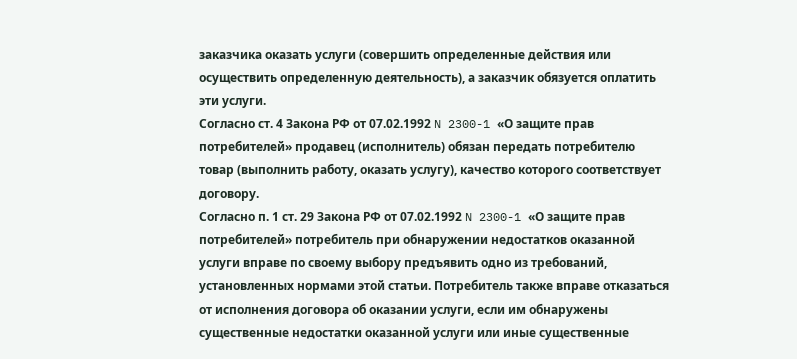заказчика оказать услуги (совершить определенные действия или осуществить определенную деятельность), а заказчик обязуется оплатить эти услуги.
Согласно ст. 4 Закона РФ от 07.02.1992 N 2300-1 «О защите прав потребителей» продавец (исполнитель) обязан передать потребителю товар (выполнить работу, оказать услугу), качество которого соответствует договору.
Согласно п. 1 ст. 29 Закона РФ от 07.02.1992 N 2300-1 «О защите прав потребителей» потребитель при обнаружении недостатков оказанной услуги вправе по своему выбору предъявить одно из требований, установленных нормами этой статьи. Потребитель также вправе отказаться от исполнения договора об оказании услуги, если им обнаружены существенные недостатки оказанной услуги или иные существенные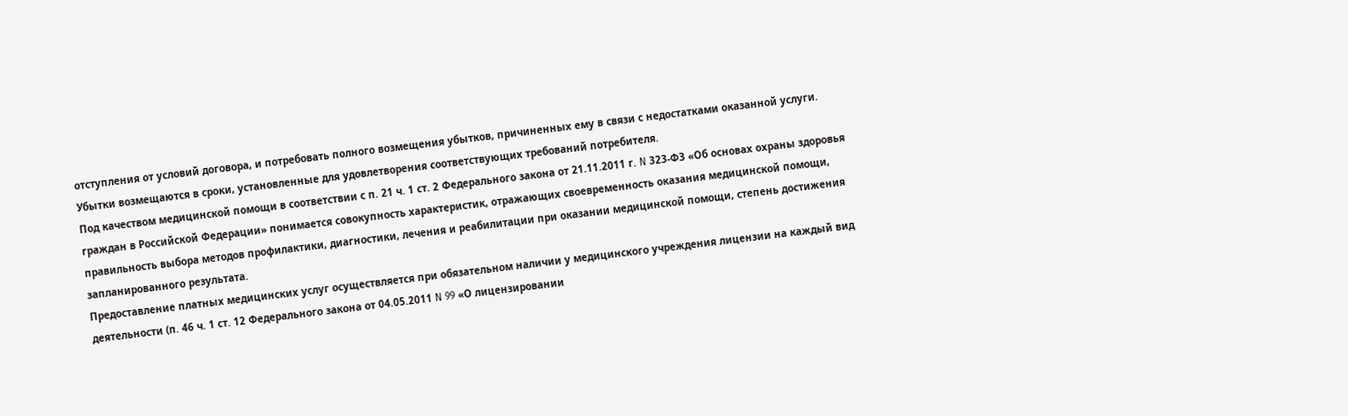отступления от условий договора, и потребовать полного возмещения убытков, причиненных ему в связи с недостатками оказанной услуги. Убытки возмещаются в сроки, установленные для удовлетворения соответствующих требований потребителя.
Под качеством медицинской помощи в соответствии с п. 21 ч. 1 ст. 2 Федерального закона от 21.11.2011 г. N 323-ФЗ «Об основах охраны здоровья граждан в Российской Федерации» понимается совокупность характеристик, отражающих своевременность оказания медицинской помощи, правильность выбора методов профилактики, диагностики, лечения и реабилитации при оказании медицинской помощи, степень достижения запланированного результата.
Предоставление платных медицинских услуг осуществляется при обязательном наличии у медицинского учреждения лицензии на каждый вид деятельности (п. 46 ч. 1 ст. 12 Федерального закона от 04.05.2011 N 99 «О лицензировании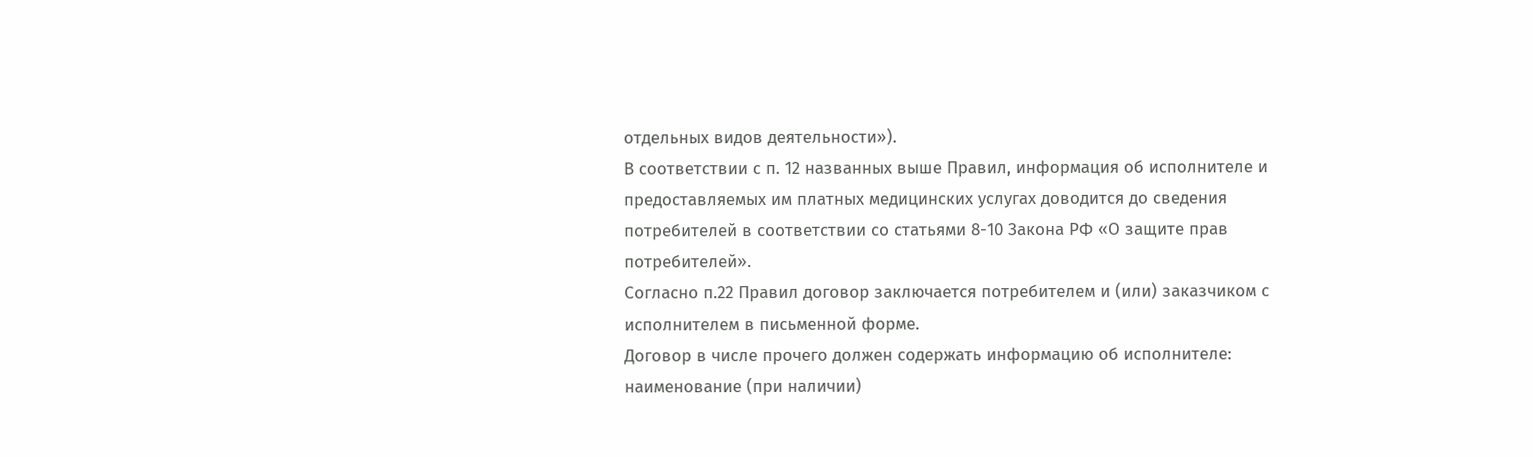отдельных видов деятельности»).
В соответствии с п. 12 названных выше Правил, информация об исполнителе и предоставляемых им платных медицинских услугах доводится до сведения потребителей в соответствии со статьями 8-10 Закона РФ «О защите прав потребителей».
Согласно п.22 Правил договор заключается потребителем и (или) заказчиком с исполнителем в письменной форме.
Договор в числе прочего должен содержать информацию об исполнителе: наименование (при наличии)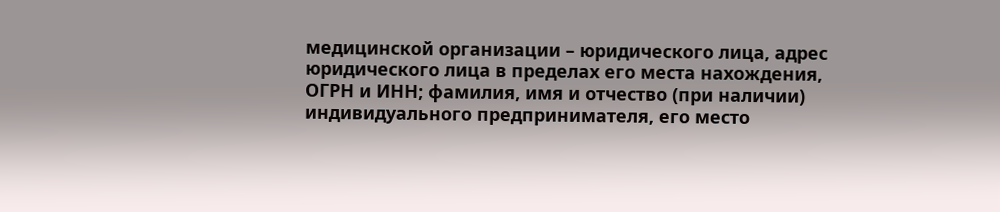медицинской организации – юридического лица, адрес юридического лица в пределах его места нахождения, ОГРН и ИНН; фамилия, имя и отчество (при наличии) индивидуального предпринимателя, его место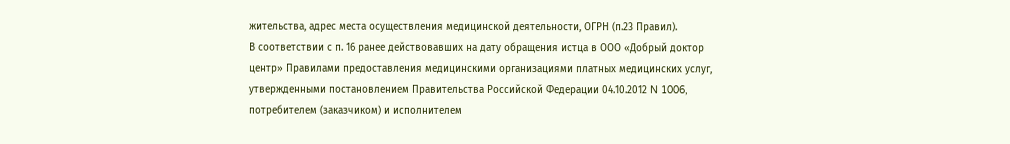жительства, адрес места осуществления медицинской деятельности, ОГРН (п.23 Правил).
В соответствии с п. 16 ранее действовавших на дату обращения истца в ООО «Добрый доктор центр» Правилами предоставления медицинскими организациями платных медицинских услуг, утвержденными постановлением Правительства Российской Федерации 04.10.2012 N 1006, потребителем (заказчиком) и исполнителем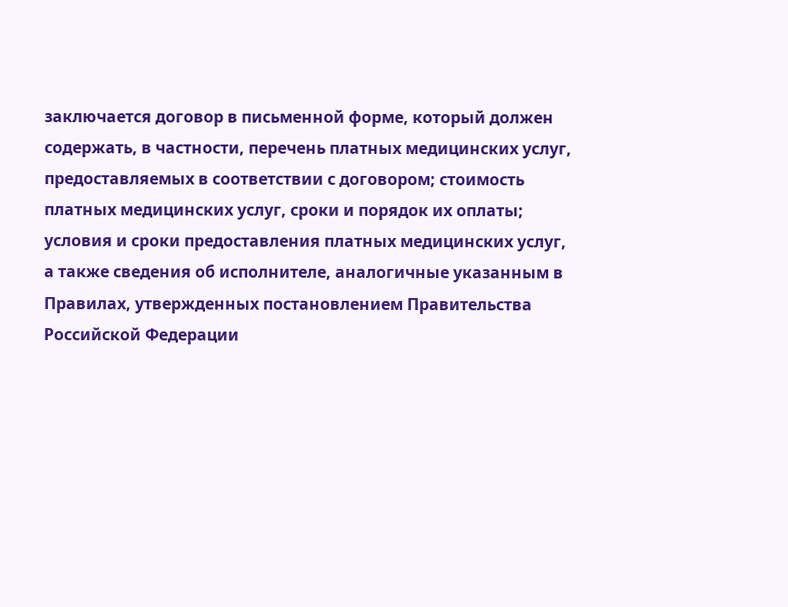заключается договор в письменной форме, который должен содержать, в частности, перечень платных медицинских услуг, предоставляемых в соответствии с договором; стоимость платных медицинских услуг, сроки и порядок их оплаты; условия и сроки предоставления платных медицинских услуг, а также сведения об исполнителе, аналогичные указанным в Правилах, утвержденных постановлением Правительства Российской Федерации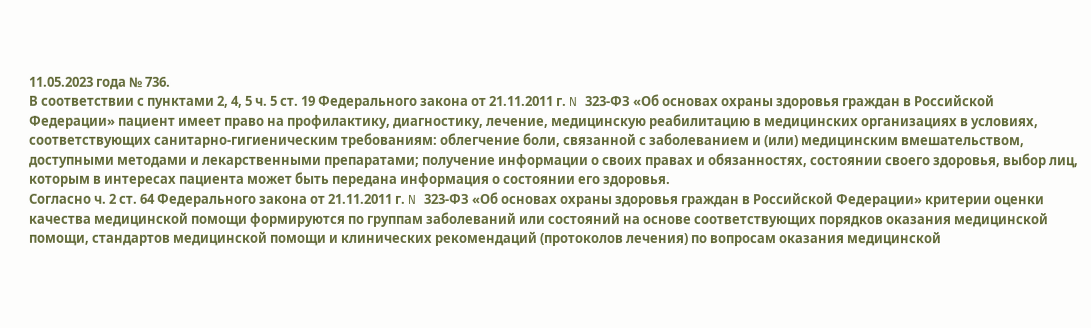11.05.2023 года № 736.
В соответствии с пунктами 2, 4, 5 ч. 5 ст. 19 Федерального закона от 21.11.2011 г. N 323-ФЗ «Об основах охраны здоровья граждан в Российской Федерации» пациент имеет право на профилактику, диагностику, лечение, медицинскую реабилитацию в медицинских организациях в условиях, соответствующих санитарно-гигиеническим требованиям: облегчение боли, связанной с заболеванием и (или) медицинским вмешательством, доступными методами и лекарственными препаратами; получение информации о своих правах и обязанностях, состоянии своего здоровья, выбор лиц, которым в интересах пациента может быть передана информация о состоянии его здоровья.
Согласно ч. 2 ст. 64 Федерального закона от 21.11.2011 г. N 323-ФЗ «Об основах охраны здоровья граждан в Российской Федерации» критерии оценки качества медицинской помощи формируются по группам заболеваний или состояний на основе соответствующих порядков оказания медицинской помощи, стандартов медицинской помощи и клинических рекомендаций (протоколов лечения) по вопросам оказания медицинской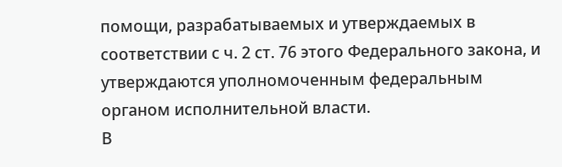помощи, разрабатываемых и утверждаемых в соответствии с ч. 2 ст. 76 этого Федерального закона, и утверждаются уполномоченным федеральным органом исполнительной власти.
В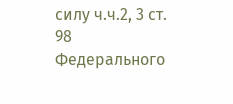силу ч.ч.2, 3 ст. 98 Федерального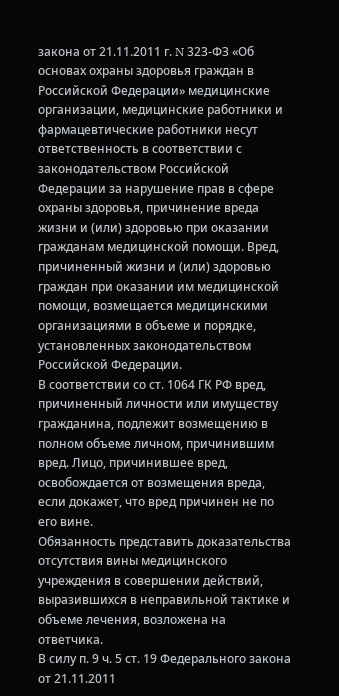закона от 21.11.2011 г. N 323-ФЗ «Об основах охраны здоровья граждан в Российской Федерации» медицинские организации, медицинские работники и фармацевтические работники несут ответственность в соответствии с законодательством Российской Федерации за нарушение прав в сфере охраны здоровья, причинение вреда жизни и (или) здоровью при оказании гражданам медицинской помощи. Вред, причиненный жизни и (или) здоровью граждан при оказании им медицинской помощи, возмещается медицинскими организациями в объеме и порядке, установленных законодательством Российской Федерации.
В соответствии со ст. 1064 ГК РФ вред, причиненный личности или имуществу гражданина, подлежит возмещению в полном объеме личном, причинившим вред. Лицо, причинившее вред, освобождается от возмещения вреда, если докажет, что вред причинен не по его вине.
Обязанность представить доказательства отсутствия вины медицинского учреждения в совершении действий, выразившихся в неправильной тактике и объеме лечения, возложена на ответчика.
В силу п. 9 ч. 5 ст. 19 Федерального закона от 21.11.2011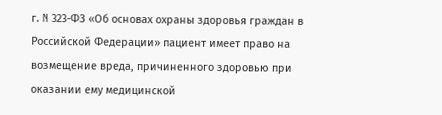г. N 323-ФЗ «Об основах охраны здоровья граждан в Российской Федерации» пациент имеет право на возмещение вреда, причиненного здоровью при оказании ему медицинской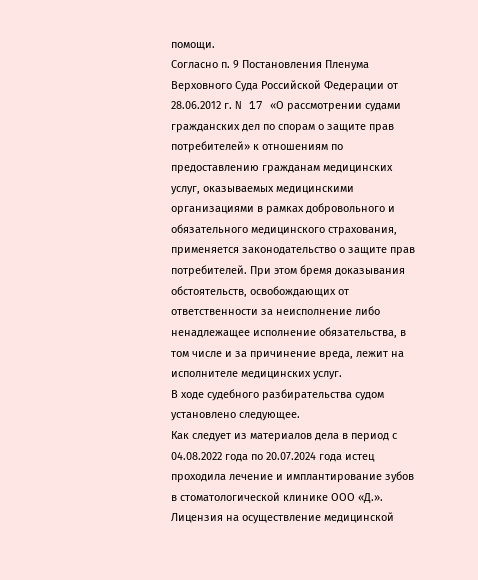помощи.
Согласно п. 9 Постановления Пленума Верховного Суда Российской Федерации от 28.06.2012 г. N 17 «О рассмотрении судами гражданских дел по спорам о защите прав потребителей» к отношениям по предоставлению гражданам медицинских услуг, оказываемых медицинскими организациями в рамках добровольного и обязательного медицинского страхования, применяется законодательство о защите прав потребителей. При этом бремя доказывания обстоятельств, освобождающих от ответственности за неисполнение либо ненадлежащее исполнение обязательства, в том числе и за причинение вреда, лежит на исполнителе медицинских услуг.
В ходе судебного разбирательства судом установлено следующее.
Как следует из материалов дела в период с 04.08.2022 года по 20.07.2024 года истец проходила лечение и имплантирование зубов в стоматологической клинике ООО «Д.».
Лицензия на осуществление медицинской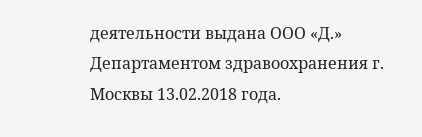деятельности выдана ООО «Д.» Департаментом здравоохранения г. Москвы 13.02.2018 года.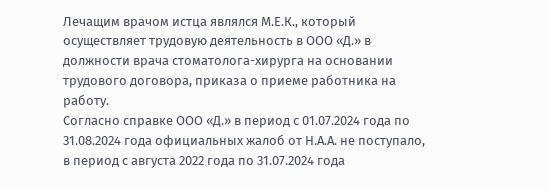Лечащим врачом истца являлся М.Е.К., который осуществляет трудовую деятельность в ООО «Д.» в должности врача стоматолога-хирурга на основании трудового договора, приказа о приеме работника на работу.
Согласно справке ООО «Д.» в период с 01.07.2024 года по 31.08.2024 года официальных жалоб от Н.А.А. не поступало, в период с августа 2022 года по 31.07.2024 года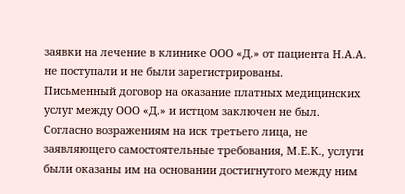заявки на лечение в клинике ООО «Д.» от пациента Н.А.А. не поступали и не были зарегистрированы.
Письменный договор на оказание платных медицинских услуг между ООО «Д.» и истцом заключен не был.
Согласно возражениям на иск третьего лица, не заявляющего самостоятельные требования, М.Е.К., услуги были оказаны им на основании достигнутого между ним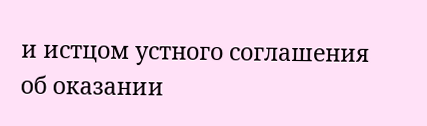и истцом устного соглашения об оказании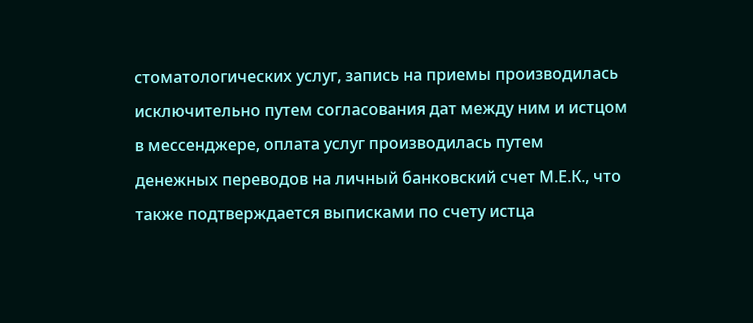стоматологических услуг, запись на приемы производилась исключительно путем согласования дат между ним и истцом в мессенджере, оплата услуг производилась путем денежных переводов на личный банковский счет М.Е.К., что также подтверждается выписками по счету истца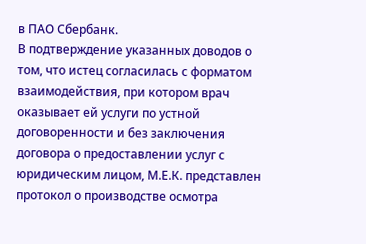в ПАО Сбербанк.
В подтверждение указанных доводов о том, что истец согласилась с форматом взаимодействия, при котором врач оказывает ей услуги по устной договоренности и без заключения договора о предоставлении услуг с юридическим лицом, М.Е.К. представлен протокол о производстве осмотра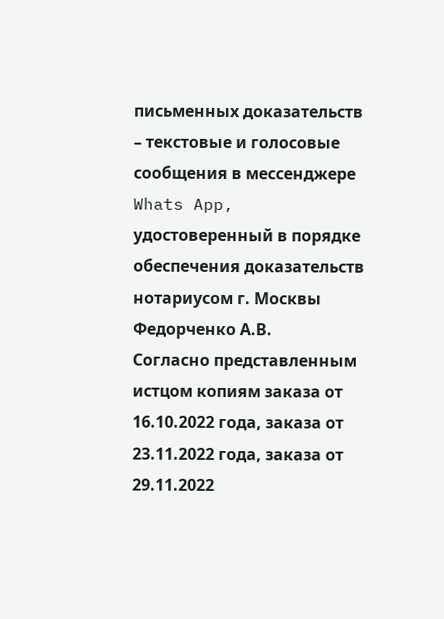письменных доказательств – текстовые и голосовые сообщения в мессенджере Whats App, удостоверенный в порядке обеспечения доказательств нотариусом г. Москвы Федорченко А.В.
Согласно представленным истцом копиям заказа от 16.10.2022 года, заказа от 23.11.2022 года, заказа от 29.11.2022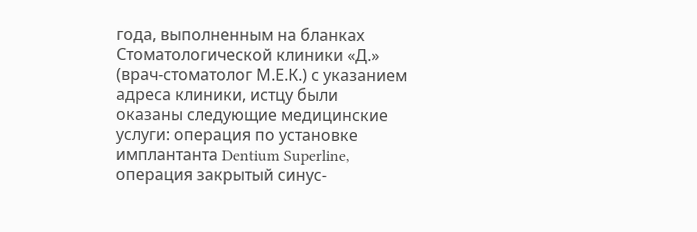года, выполненным на бланках Стоматологической клиники «Д.» (врач-стоматолог М.Е.К.) с указанием адреса клиники, истцу были оказаны следующие медицинские услуги: операция по установке имплантанта Dentium Superline, операция закрытый синус-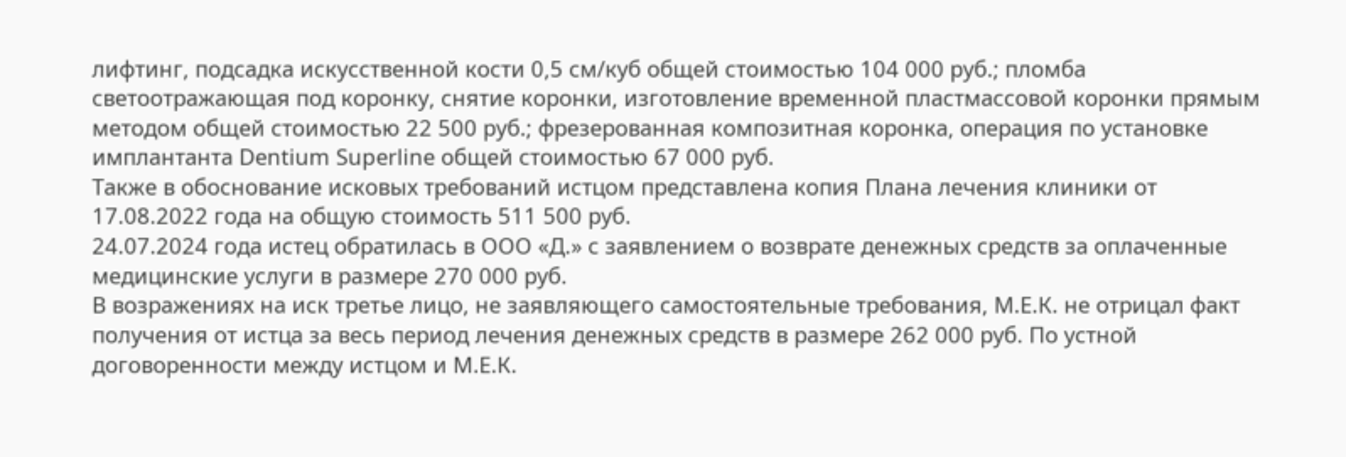лифтинг, подсадка искусственной кости 0,5 см/куб общей стоимостью 104 000 руб.; пломба светоотражающая под коронку, снятие коронки, изготовление временной пластмассовой коронки прямым методом общей стоимостью 22 500 руб.; фрезерованная композитная коронка, операция по установке имплантанта Dentium Superline общей стоимостью 67 000 руб.
Также в обоснование исковых требований истцом представлена копия Плана лечения клиники от 17.08.2022 года на общую стоимость 511 500 руб.
24.07.2024 года истец обратилась в ООО «Д.» с заявлением о возврате денежных средств за оплаченные медицинские услуги в размере 270 000 руб.
В возражениях на иск третье лицо, не заявляющего самостоятельные требования, М.Е.К. не отрицал факт получения от истца за весь период лечения денежных средств в размере 262 000 руб. По устной договоренности между истцом и М.Е.К.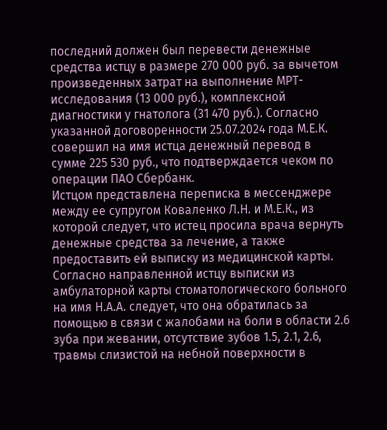последний должен был перевести денежные средства истцу в размере 270 000 руб. за вычетом произведенных затрат на выполнение МРТ-исследования (13 000 руб.), комплексной диагностики у гнатолога (31 470 руб.). Согласно указанной договоренности 25.07.2024 года М.Е.К. совершил на имя истца денежный перевод в сумме 225 530 руб., что подтверждается чеком по операции ПАО Сбербанк.
Истцом представлена переписка в мессенджере между ее супругом Коваленко Л.Н. и М.Е.К., из которой следует, что истец просила врача вернуть денежные средства за лечение, а также предоставить ей выписку из медицинской карты.
Согласно направленной истцу выписки из амбулаторной карты стоматологического больного на имя Н.А.А. следует, что она обратилась за помощью в связи с жалобами на боли в области 2.6 зуба при жевании, отсутствие зубов 1.5, 2.1, 2.6, травмы слизистой на небной поверхности в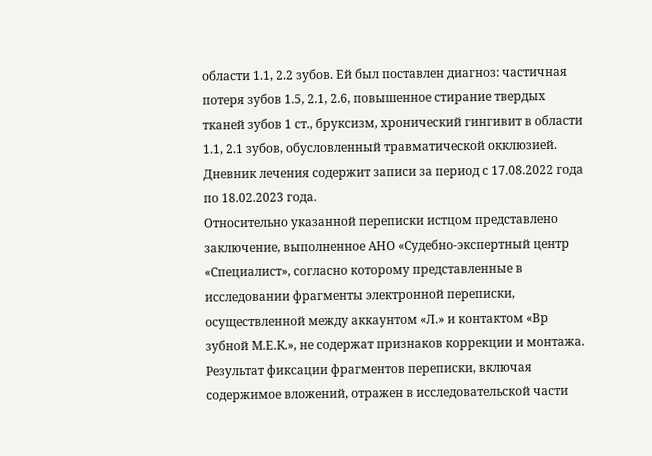области 1.1, 2.2 зубов. Ей был поставлен диагноз: частичная потеря зубов 1.5, 2.1, 2.6, повышенное стирание твердых тканей зубов 1 ст., бруксизм, хронический гингивит в области 1.1, 2.1 зубов, обусловленный травматической окклюзией.
Дневник лечения содержит записи за период с 17.08.2022 года по 18.02.2023 года.
Относительно указанной переписки истцом представлено заключение, выполненное АНО «Судебно-экспертный центр «Специалист», согласно которому представленные в исследовании фрагменты электронной переписки, осуществленной между аккаунтом «Л.» и контактом «Вр зубной М.Е.К.», не содержат признаков коррекции и монтажа. Результат фиксации фрагментов переписки, включая содержимое вложений, отражен в исследовательской части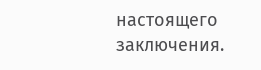настоящего заключения.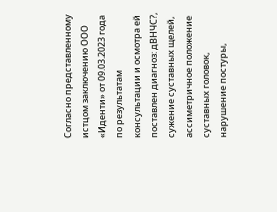Согласно представленному истцом заключению ООО «Иденти» от 09.03.2023 года по результатам консультации и осмотра ей поставлен диагноз: дВНЧС?, сужение суставных щелей, ассиметричное положение суставных головок, нарушение постуры,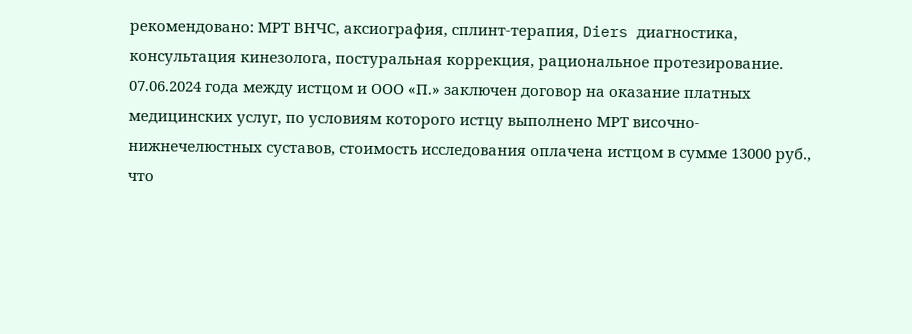рекомендовано: МРТ ВНЧС, аксиография, сплинт-терапия, Diers диагностика, консультация кинезолога, постуральная коррекция, рациональное протезирование.
07.06.2024 года между истцом и ООО «П.» заключен договор на оказание платных медицинских услуг, по условиям которого истцу выполнено МРТ височно-нижнечелюстных суставов, стоимость исследования оплачена истцом в сумме 13000 руб., что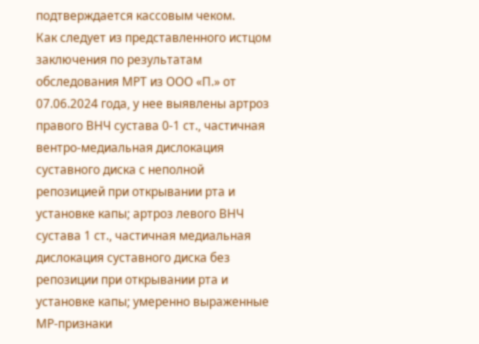подтверждается кассовым чеком.
Как следует из представленного истцом заключения по результатам обследования МРТ из ООО «П.» от 07.06.2024 года, у нее выявлены артроз правого ВНЧ сустава 0-1 ст., частичная вентро-медиальная дислокация суставного диска с неполной репозицией при открывании рта и установке капы; артроз левого ВНЧ сустава 1 ст., частичная медиальная дислокация суставного диска без репозиции при открывании рта и установке капы; умеренно выраженные МР-признаки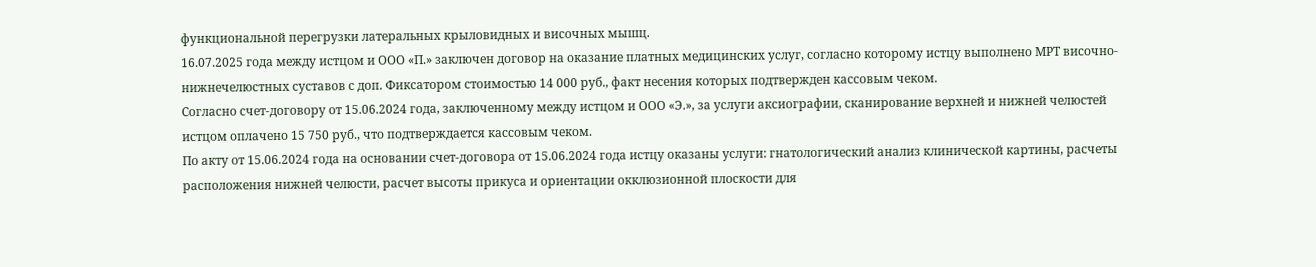функциональной перегрузки латеральных крыловидных и височных мышц.
16.07.2025 года между истцом и ООО «П.» заключен договор на оказание платных медицинских услуг, согласно которому истцу выполнено МРТ височно-нижнечелюстных суставов с доп. Фиксатором стоимостью 14 000 руб., факт несения которых подтвержден кассовым чеком.
Согласно счет-договору от 15.06.2024 года, заключенному между истцом и ООО «Э.», за услуги аксиографии, сканирование верхней и нижней челюстей истцом оплачено 15 750 руб., что подтверждается кассовым чеком.
По акту от 15.06.2024 года на основании счет-договора от 15.06.2024 года истцу оказаны услуги: гнатологический анализ клинической картины, расчеты расположения нижней челюсти, расчет высоты прикуса и ориентации окклюзионной плоскости для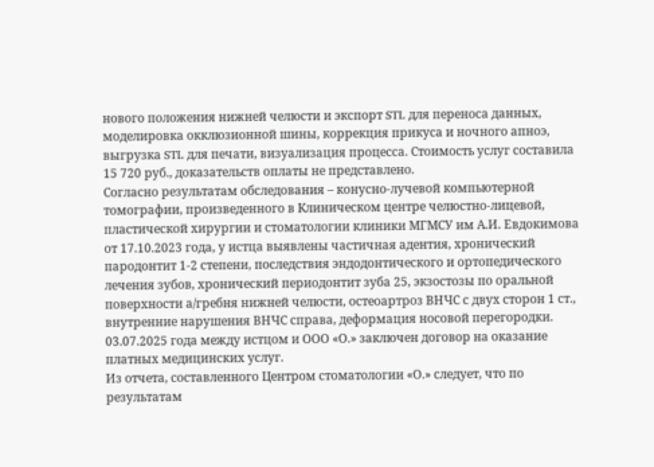нового положения нижней челюсти и экспорт STL для переноса данных, моделировка окклюзионной шины, коррекция прикуса и ночного апноэ, выгрузка STL для печати, визуализация процесса. Стоимость услуг составила 15 720 руб., доказательств оплаты не представлено.
Согласно результатам обследования – конусно-лучевой компьютерной томографии, произведенного в Клиническом центре челюстно-лицевой, пластической хирургии и стоматологии клиники МГМСУ им А.И. Евдокимова от 17.10.2023 года, у истца выявлены частичная адентия, хронический пародонтит 1-2 степени, последствия эндодонтического и ортопедического лечения зубов, хронический периодонтит зуба 25, экзостозы по оральной поверхности а/гребня нижней челюсти, остеоартроз ВНЧС с двух сторон 1 ст., внутренние нарушения ВНЧС справа, деформация носовой перегородки.
03.07.2025 года между истцом и ООО «О.» заключен договор на оказание платных медицинских услуг.
Из отчета, составленного Центром стоматологии «О.» следует, что по результатам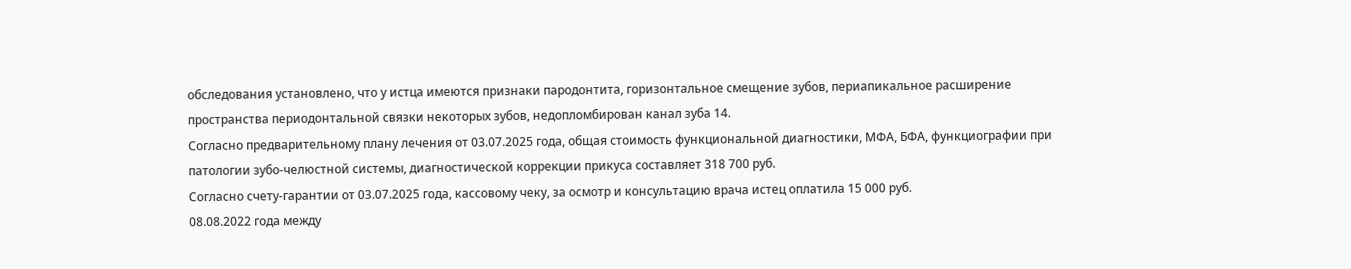обследования установлено, что у истца имеются признаки пародонтита, горизонтальное смещение зубов, периапикальное расширение пространства периодонтальной связки некоторых зубов, недопломбирован канал зуба 14.
Согласно предварительному плану лечения от 03.07.2025 года, общая стоимость функциональной диагностики, МФА, БФА, функциографии при патологии зубо-челюстной системы, диагностической коррекции прикуса составляет 318 700 руб.
Согласно счету-гарантии от 03.07.2025 года, кассовому чеку, за осмотр и консультацию врача истец оплатила 15 000 руб.
08.08.2022 года между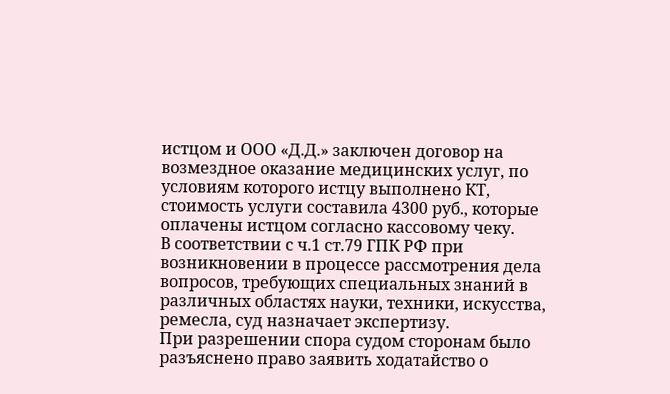истцом и ООО «Д.Д.» заключен договор на возмездное оказание медицинских услуг, по условиям которого истцу выполнено КТ, стоимость услуги составила 4300 руб., которые оплачены истцом согласно кассовому чеку.
В соответствии с ч.1 ст.79 ГПК РФ при возникновении в процессе рассмотрения дела вопросов, требующих специальных знаний в различных областях науки, техники, искусства, ремесла, суд назначает экспертизу.
При разрешении спора судом сторонам было разъяснено право заявить ходатайство о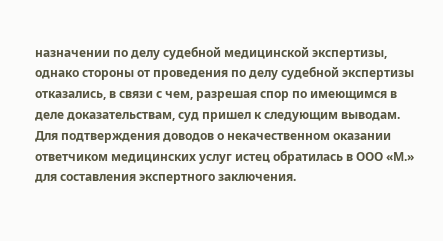назначении по делу судебной медицинской экспертизы, однако стороны от проведения по делу судебной экспертизы отказались, в связи с чем, разрешая спор по имеющимся в деле доказательствам, суд пришел к следующим выводам.
Для подтверждения доводов о некачественном оказании ответчиком медицинских услуг истец обратилась в ООО «М.» для составления экспертного заключения.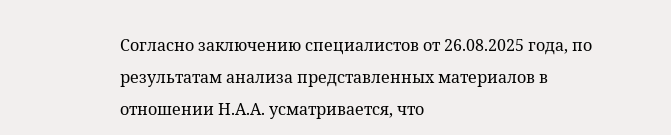Согласно заключению специалистов от 26.08.2025 года, по результатам анализа представленных материалов в отношении Н.А.А. усматривается, что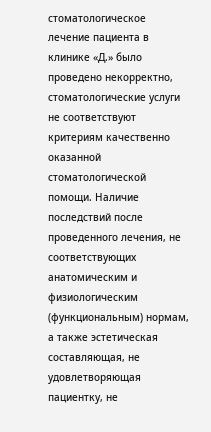стоматологическое лечение пациента в клинике «Д.» было проведено некорректно, стоматологические услуги не соответствуют критериям качественно оказанной стоматологической помощи. Наличие последствий после проведенного лечения, не соответствующих анатомическим и физиологическим (функциональным) нормам, а также эстетическая составляющая, не удовлетворяющая пациентку, не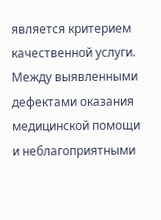является критерием качественной услуги. Между выявленными дефектами оказания медицинской помощи и неблагоприятными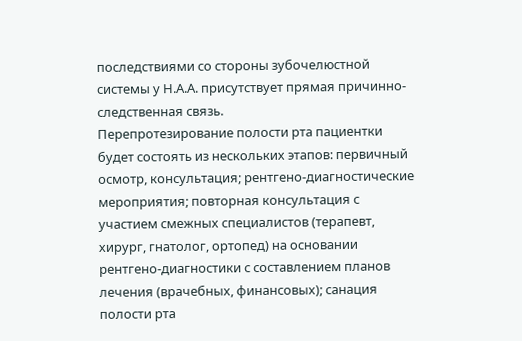последствиями со стороны зубочелюстной системы у Н.А.А. присутствует прямая причинно-следственная связь.
Перепротезирование полости рта пациентки будет состоять из нескольких этапов: первичный осмотр, консультация; рентгено-диагностические мероприятия; повторная консультация с участием смежных специалистов (терапевт, хирург, гнатолог, ортопед) на основании рентгено-диагностики с составлением планов лечения (врачебных, финансовых); санация полости рта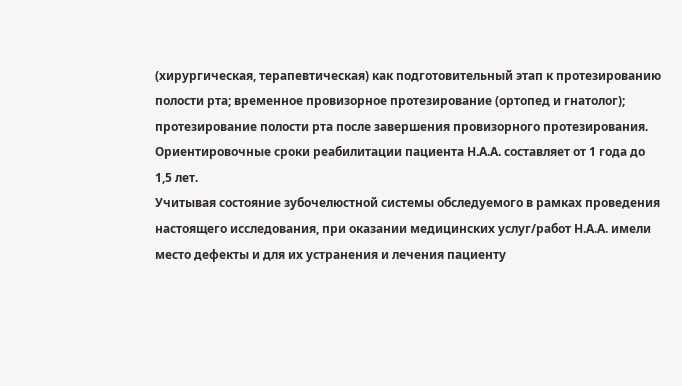(хирургическая, терапевтическая) как подготовительный этап к протезированию полости рта; временное провизорное протезирование (ортопед и гнатолог); протезирование полости рта после завершения провизорного протезирования.
Ориентировочные сроки реабилитации пациента Н.А.А. составляет от 1 года до 1,5 лет.
Учитывая состояние зубочелюстной системы обследуемого в рамках проведения настоящего исследования, при оказании медицинских услуг/работ Н.А.А. имели место дефекты и для их устранения и лечения пациенту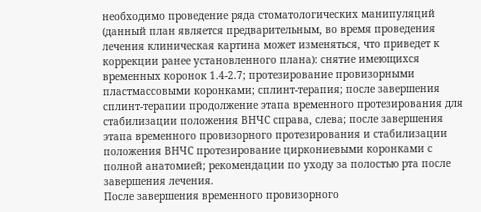необходимо проведение ряда стоматологических манипуляций (данный план является предварительным, во время проведения лечения клиническая картина может изменяться, что приведет к коррекции ранее установленного плана): снятие имеющихся временных коронок 1.4-2.7; протезирование провизорными пластмассовыми коронками; сплинт-терапия; после завершения сплинт-терапии продолжение этапа временного протезирования для стабилизации положения ВНЧС справа, слева; после завершения этапа временного провизорного протезирования и стабилизации положения ВНЧС протезирование циркониевыми коронками с полной анатомией; рекомендации по уходу за полостью рта после завершения лечения.
После завершения временного провизорного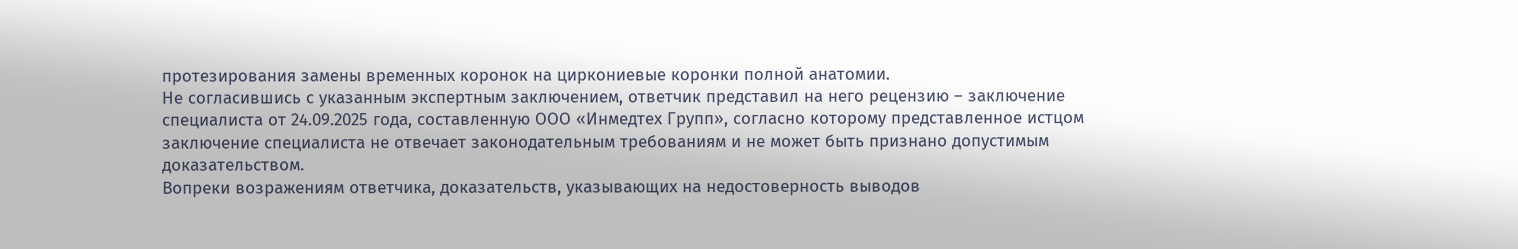протезирования замены временных коронок на циркониевые коронки полной анатомии.
Не согласившись с указанным экспертным заключением, ответчик представил на него рецензию – заключение специалиста от 24.09.2025 года, составленную ООО «Инмедтех Групп», согласно которому представленное истцом заключение специалиста не отвечает законодательным требованиям и не может быть признано допустимым доказательством.
Вопреки возражениям ответчика, доказательств, указывающих на недостоверность выводов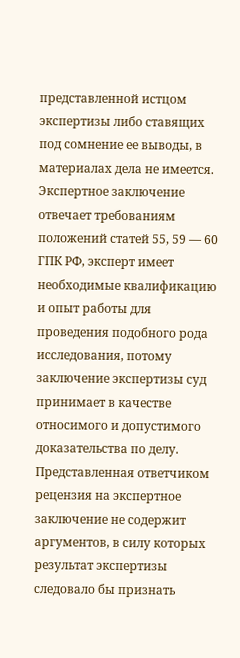представленной истцом экспертизы либо ставящих под сомнение ее выводы, в материалах дела не имеется. Экспертное заключение отвечает требованиям положений статей 55, 59 — 60 ГПК РФ, эксперт имеет необходимые квалификацию и опыт работы для проведения подобного рода исследования, потому заключение экспертизы суд принимает в качестве относимого и допустимого доказательства по делу.
Представленная ответчиком рецензия на экспертное заключение не содержит аргументов, в силу которых результат экспертизы следовало бы признать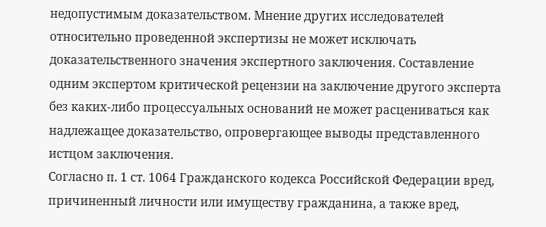недопустимым доказательством. Мнение других исследователей относительно проведенной экспертизы не может исключать доказательственного значения экспертного заключения. Составление одним экспертом критической рецензии на заключение другого эксперта без каких-либо процессуальных оснований не может расцениваться как надлежащее доказательство, опровергающее выводы представленного истцом заключения.
Согласно п. 1 ст. 1064 Гражданского кодекса Российской Федерации вред, причиненный личности или имуществу гражданина, а также вред,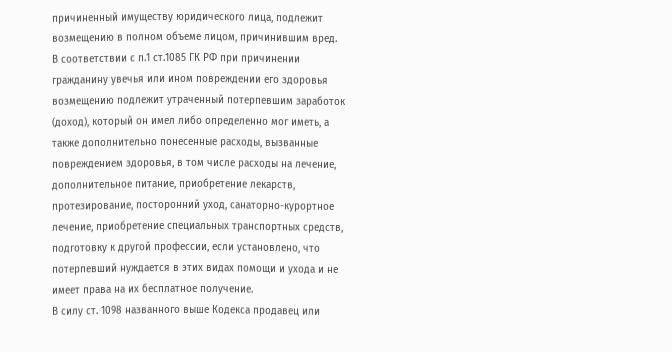причиненный имуществу юридического лица, подлежит возмещению в полном объеме лицом, причинившим вред.
В соответствии с п.1 ст.1085 ГК РФ при причинении гражданину увечья или ином повреждении его здоровья возмещению подлежит утраченный потерпевшим заработок (доход), который он имел либо определенно мог иметь, а также дополнительно понесенные расходы, вызванные повреждением здоровья, в том числе расходы на лечение, дополнительное питание, приобретение лекарств, протезирование, посторонний уход, санаторно-курортное лечение, приобретение специальных транспортных средств, подготовку к другой профессии, если установлено, что потерпевший нуждается в этих видах помощи и ухода и не имеет права на их бесплатное получение.
В силу ст. 1098 названного выше Кодекса продавец или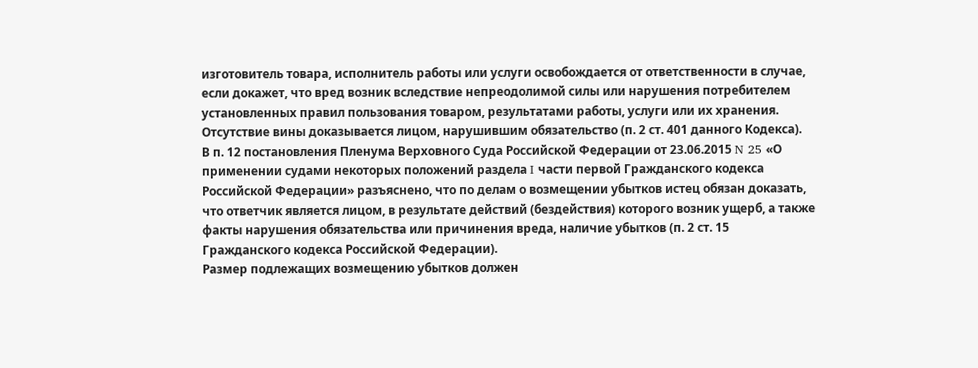изготовитель товара, исполнитель работы или услуги освобождается от ответственности в случае, если докажет, что вред возник вследствие непреодолимой силы или нарушения потребителем установленных правил пользования товаром, результатами работы, услуги или их хранения.
Отсутствие вины доказывается лицом, нарушившим обязательство (п. 2 ст. 401 данного Кодекса).
В п. 12 постановления Пленума Верховного Суда Российской Федерации от 23.06.2015 N 25 «О применении судами некоторых положений раздела I части первой Гражданского кодекса Российской Федерации» разъяснено, что по делам о возмещении убытков истец обязан доказать, что ответчик является лицом, в результате действий (бездействия) которого возник ущерб, а также факты нарушения обязательства или причинения вреда, наличие убытков (п. 2 ст. 15 Гражданского кодекса Российской Федерации).
Размер подлежащих возмещению убытков должен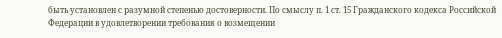быть установлен с разумной степенью достоверности. По смыслу п. 1 ст. 15 Гражданского кодекса Российской Федерации в удовлетворении требования о возмещении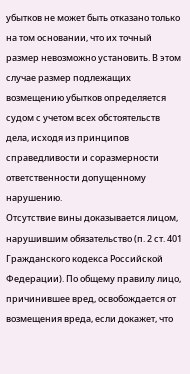убытков не может быть отказано только на том основании, что их точный размер невозможно установить. В этом случае размер подлежащих возмещению убытков определяется судом с учетом всех обстоятельств дела, исходя из принципов справедливости и соразмерности ответственности допущенному нарушению.
Отсутствие вины доказывается лицом, нарушившим обязательство (п. 2 ст. 401 Гражданского кодекса Российской Федерации). По общему правилу лицо, причинившее вред, освобождается от возмещения вреда, если докажет, что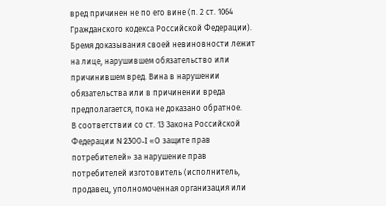вред причинен не по его вине (п. 2 ст. 1064 Гражданского кодекса Российской Федерации). Бремя доказывания своей невиновности лежит на лице, нарушившем обязательство или причинившем вред. Вина в нарушении обязательства или в причинении вреда предполагается, пока не доказано обратное.
В соответствии со ст. 13 Закона Российской Федерации N 2300-I «О защите прав потребителей» за нарушение прав потребителей изготовитель (исполнитель, продавец, уполномоченная организация или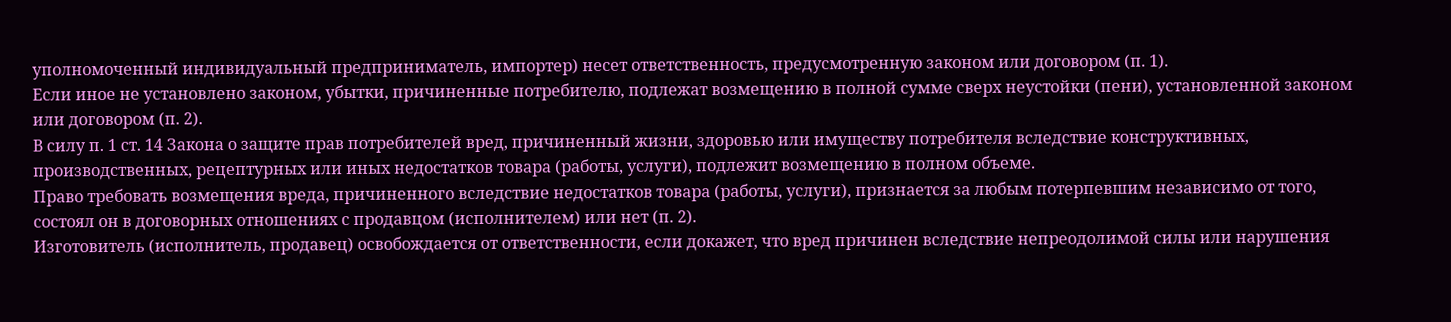уполномоченный индивидуальный предприниматель, импортер) несет ответственность, предусмотренную законом или договором (п. 1).
Если иное не установлено законом, убытки, причиненные потребителю, подлежат возмещению в полной сумме сверх неустойки (пени), установленной законом или договором (п. 2).
В силу п. 1 ст. 14 Закона о защите прав потребителей вред, причиненный жизни, здоровью или имуществу потребителя вследствие конструктивных, производственных, рецептурных или иных недостатков товара (работы, услуги), подлежит возмещению в полном объеме.
Право требовать возмещения вреда, причиненного вследствие недостатков товара (работы, услуги), признается за любым потерпевшим независимо от того, состоял он в договорных отношениях с продавцом (исполнителем) или нет (п. 2).
Изготовитель (исполнитель, продавец) освобождается от ответственности, если докажет, что вред причинен вследствие непреодолимой силы или нарушения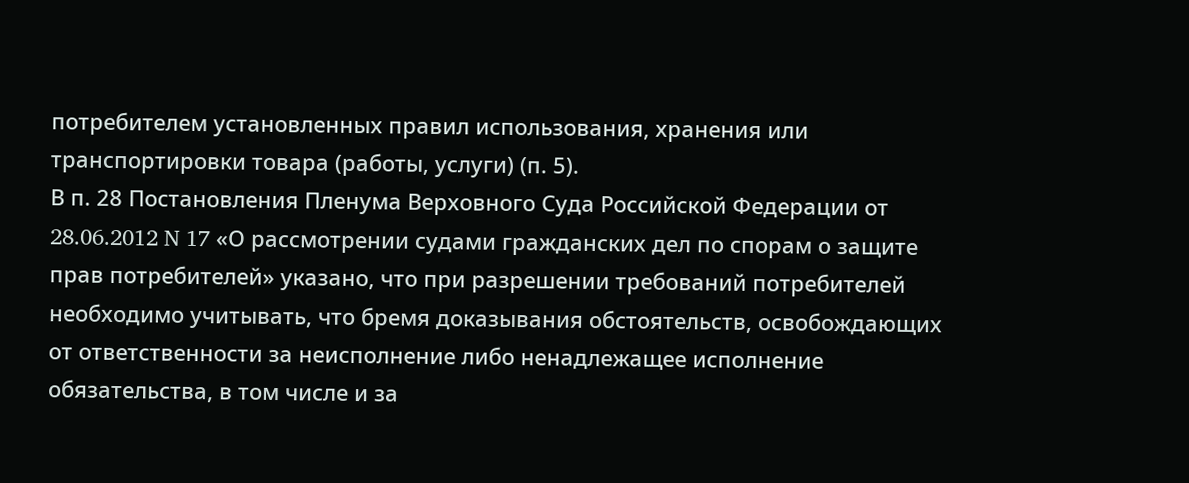потребителем установленных правил использования, хранения или транспортировки товара (работы, услуги) (п. 5).
В п. 28 Постановления Пленума Верховного Суда Российской Федерации от 28.06.2012 N 17 «О рассмотрении судами гражданских дел по спорам о защите прав потребителей» указано, что при разрешении требований потребителей необходимо учитывать, что бремя доказывания обстоятельств, освобождающих от ответственности за неисполнение либо ненадлежащее исполнение обязательства, в том числе и за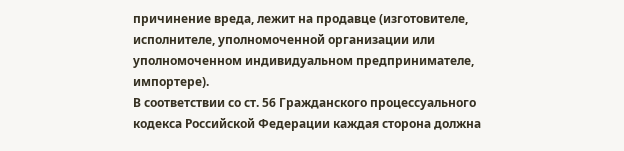причинение вреда, лежит на продавце (изготовителе, исполнителе, уполномоченной организации или уполномоченном индивидуальном предпринимателе, импортере).
В соответствии со ст. 56 Гражданского процессуального кодекса Российской Федерации каждая сторона должна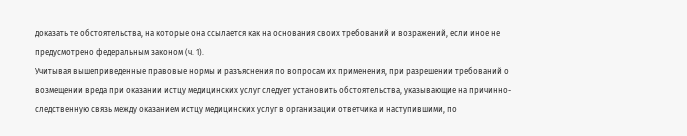доказать те обстоятельства, на которые она ссылается как на основания своих требований и возражений, если иное не предусмотрено федеральным законом (ч. 1).
Учитывая вышеприведенные правовые нормы и разъяснения по вопросам их применения, при разрешении требований о возмещении вреда при оказании истцу медицинских услуг следует установить обстоятельства, указывающие на причинно-следственную связь между оказанием истцу медицинских услуг в организации ответчика и наступившими, по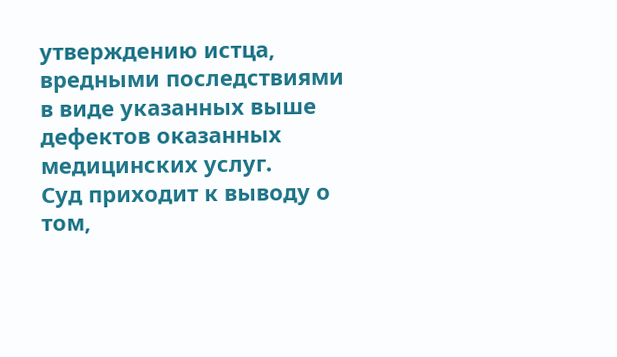утверждению истца, вредными последствиями в виде указанных выше дефектов оказанных медицинских услуг.
Суд приходит к выводу о том,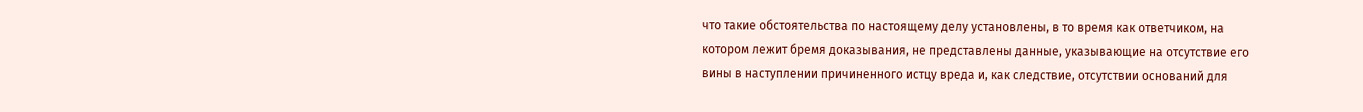что такие обстоятельства по настоящему делу установлены, в то время как ответчиком, на котором лежит бремя доказывания, не представлены данные, указывающие на отсутствие его вины в наступлении причиненного истцу вреда и, как следствие, отсутствии оснований для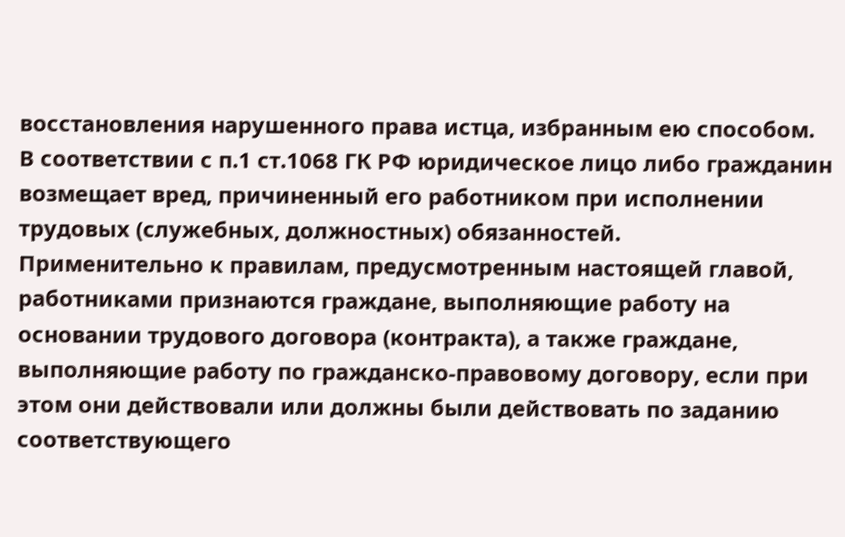восстановления нарушенного права истца, избранным ею способом.
В соответствии с п.1 ст.1068 ГК РФ юридическое лицо либо гражданин возмещает вред, причиненный его работником при исполнении трудовых (служебных, должностных) обязанностей.
Применительно к правилам, предусмотренным настоящей главой, работниками признаются граждане, выполняющие работу на основании трудового договора (контракта), а также граждане, выполняющие работу по гражданско-правовому договору, если при этом они действовали или должны были действовать по заданию соответствующего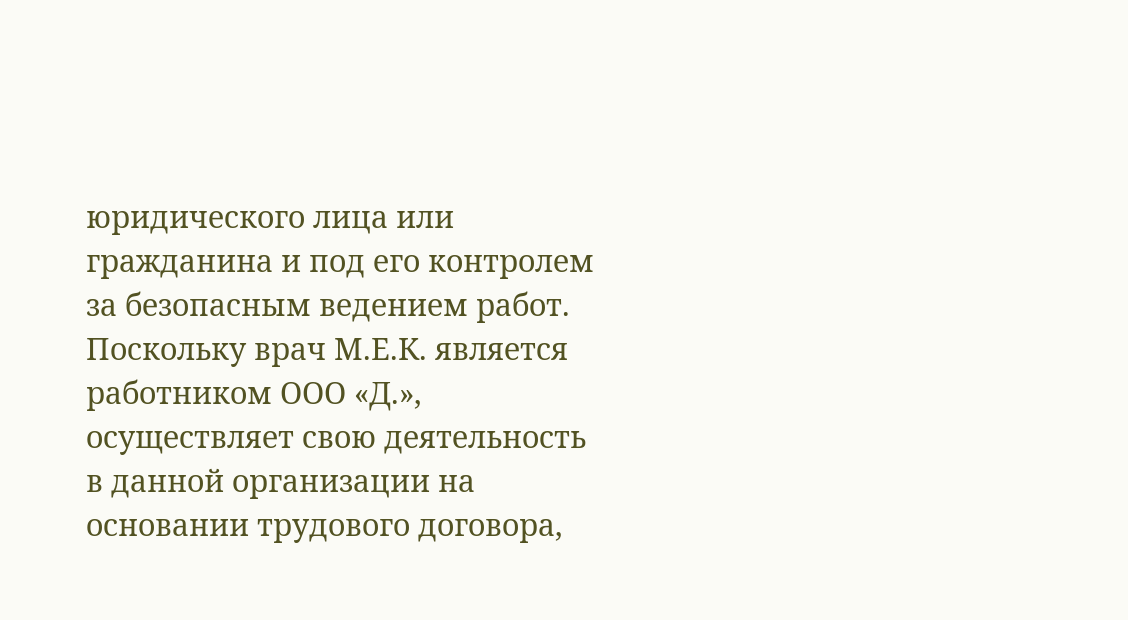юридического лица или гражданина и под его контролем за безопасным ведением работ.
Поскольку врач М.Е.К. является работником ООО «Д.», осуществляет свою деятельность в данной организации на основании трудового договора,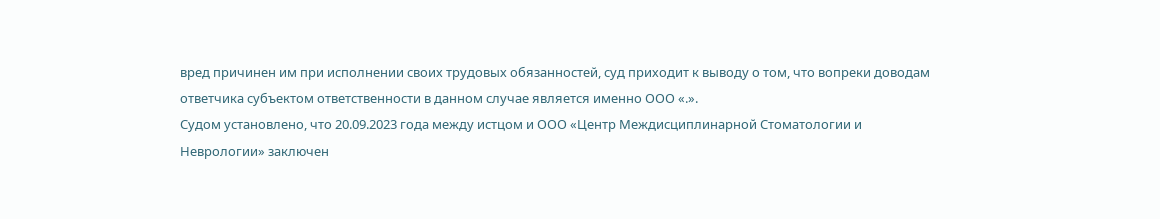вред причинен им при исполнении своих трудовых обязанностей, суд приходит к выводу о том, что вопреки доводам ответчика субъектом ответственности в данном случае является именно ООО «.».
Судом установлено, что 20.09.2023 года между истцом и ООО «Центр Междисциплинарной Стоматологии и Неврологии» заключен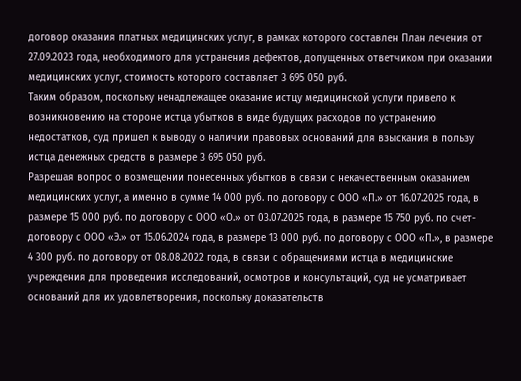договор оказания платных медицинских услуг, в рамках которого составлен План лечения от 27.09.2023 года, необходимого для устранения дефектов, допущенных ответчиком при оказании медицинских услуг, стоимость которого составляет 3 695 050 руб.
Таким образом, поскольку ненадлежащее оказание истцу медицинской услуги привело к возникновению на стороне истца убытков в виде будущих расходов по устранению недостатков, суд пришел к выводу о наличии правовых оснований для взыскания в пользу истца денежных средств в размере 3 695 050 руб.
Разрешая вопрос о возмещении понесенных убытков в связи с некачественным оказанием медицинских услуг, а именно в сумме 14 000 руб. по договору с ООО «П.» от 16.07.2025 года, в размере 15 000 руб. по договору с ООО «О.» от 03.07.2025 года, в размере 15 750 руб. по счет-договору с ООО «Э.» от 15.06.2024 года, в размере 13 000 руб. по договору с ООО «П.», в размере 4 300 руб. по договору от 08.08.2022 года, в связи с обращениями истца в медицинские учреждения для проведения исследований, осмотров и консультаций, суд не усматривает оснований для их удовлетворения, поскольку доказательств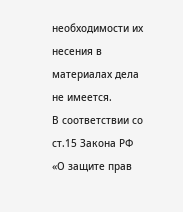необходимости их несения в материалах дела не имеется.
В соответствии со ст.15 Закона РФ «О защите прав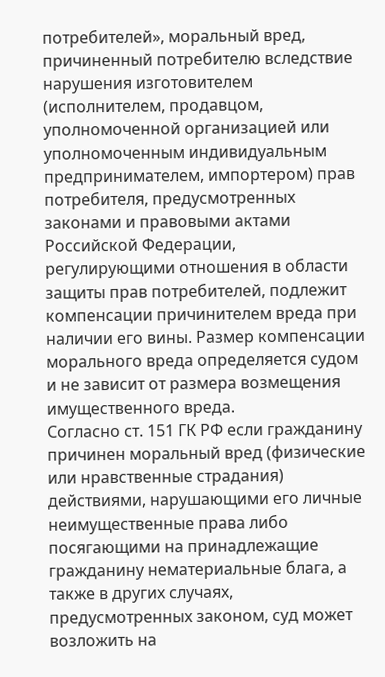потребителей», моральный вред, причиненный потребителю вследствие нарушения изготовителем (исполнителем, продавцом, уполномоченной организацией или уполномоченным индивидуальным предпринимателем, импортером) прав потребителя, предусмотренных законами и правовыми актами Российской Федерации, регулирующими отношения в области защиты прав потребителей, подлежит компенсации причинителем вреда при наличии его вины. Размер компенсации морального вреда определяется судом и не зависит от размера возмещения имущественного вреда.
Согласно ст. 151 ГК РФ если гражданину причинен моральный вред (физические или нравственные страдания) действиями, нарушающими его личные неимущественные права либо посягающими на принадлежащие гражданину нематериальные блага, а также в других случаях, предусмотренных законом, суд может возложить на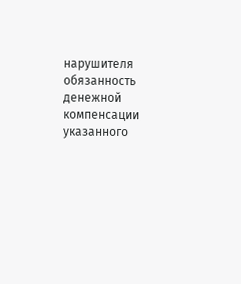нарушителя обязанность денежной компенсации указанного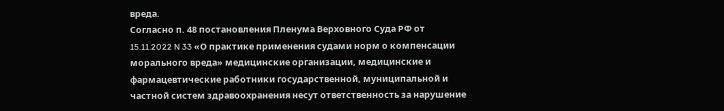вреда.
Согласно п. 48 постановления Пленума Верховного Суда РФ от 15.11.2022 N 33 «О практике применения судами норм о компенсации морального вреда» медицинские организации, медицинские и фармацевтические работники государственной, муниципальной и частной систем здравоохранения несут ответственность за нарушение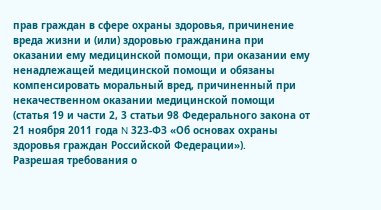прав граждан в сфере охраны здоровья, причинение вреда жизни и (или) здоровью гражданина при оказании ему медицинской помощи, при оказании ему ненадлежащей медицинской помощи и обязаны компенсировать моральный вред, причиненный при некачественном оказании медицинской помощи (статья 19 и части 2, 3 статьи 98 Федерального закона от 21 ноября 2011 года N 323-ФЗ «Об основах охраны здоровья граждан Российской Федерации»).
Разрешая требования о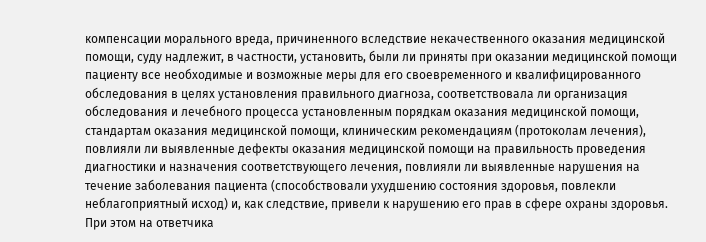компенсации морального вреда, причиненного вследствие некачественного оказания медицинской помощи, суду надлежит, в частности, установить, были ли приняты при оказании медицинской помощи пациенту все необходимые и возможные меры для его своевременного и квалифицированного обследования в целях установления правильного диагноза, соответствовала ли организация обследования и лечебного процесса установленным порядкам оказания медицинской помощи, стандартам оказания медицинской помощи, клиническим рекомендациям (протоколам лечения), повлияли ли выявленные дефекты оказания медицинской помощи на правильность проведения диагностики и назначения соответствующего лечения, повлияли ли выявленные нарушения на течение заболевания пациента (способствовали ухудшению состояния здоровья, повлекли неблагоприятный исход) и, как следствие, привели к нарушению его прав в сфере охраны здоровья.
При этом на ответчика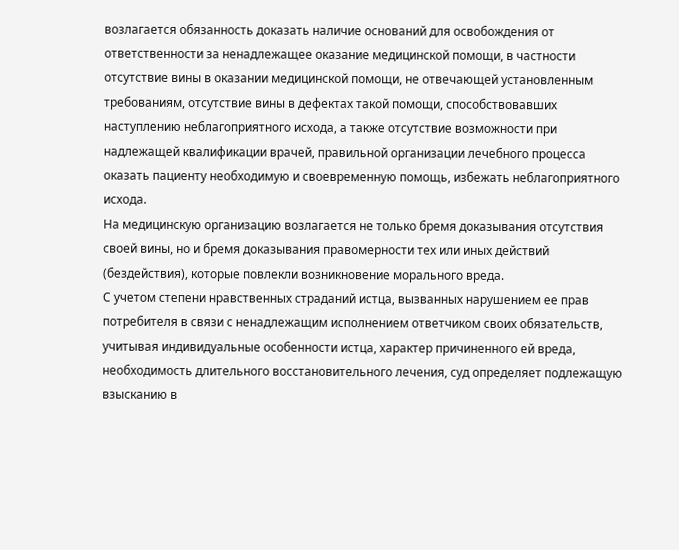возлагается обязанность доказать наличие оснований для освобождения от ответственности за ненадлежащее оказание медицинской помощи, в частности отсутствие вины в оказании медицинской помощи, не отвечающей установленным требованиям, отсутствие вины в дефектах такой помощи, способствовавших наступлению неблагоприятного исхода, а также отсутствие возможности при надлежащей квалификации врачей, правильной организации лечебного процесса оказать пациенту необходимую и своевременную помощь, избежать неблагоприятного исхода.
На медицинскую организацию возлагается не только бремя доказывания отсутствия своей вины, но и бремя доказывания правомерности тех или иных действий (бездействия), которые повлекли возникновение морального вреда.
С учетом степени нравственных страданий истца, вызванных нарушением ее прав потребителя в связи с ненадлежащим исполнением ответчиком своих обязательств, учитывая индивидуальные особенности истца, характер причиненного ей вреда, необходимость длительного восстановительного лечения, суд определяет подлежащую взысканию в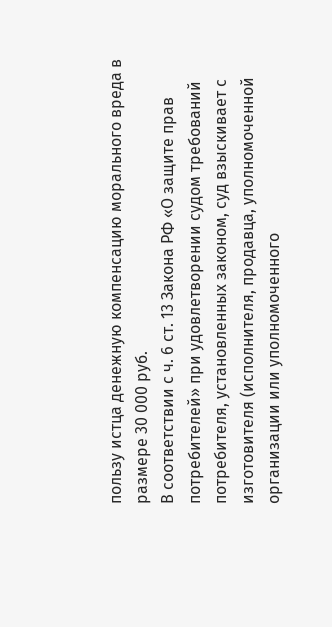пользу истца денежную компенсацию морального вреда в размере 30 000 руб.
В соответствии с ч. 6 ст. 13 Закона РФ «О защите прав потребителей» при удовлетворении судом требований потребителя, установленных законом, суд взыскивает с изготовителя (исполнителя, продавца, уполномоченной организации или уполномоченного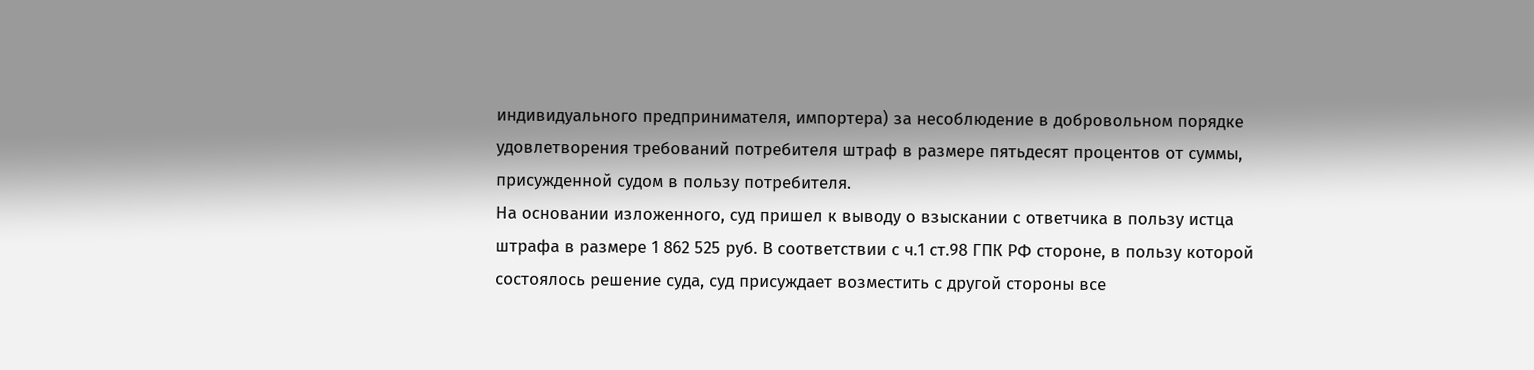индивидуального предпринимателя, импортера) за несоблюдение в добровольном порядке удовлетворения требований потребителя штраф в размере пятьдесят процентов от суммы, присужденной судом в пользу потребителя.
На основании изложенного, суд пришел к выводу о взыскании с ответчика в пользу истца штрафа в размере 1 862 525 руб. В соответствии с ч.1 ст.98 ГПК РФ стороне, в пользу которой состоялось решение суда, суд присуждает возместить с другой стороны все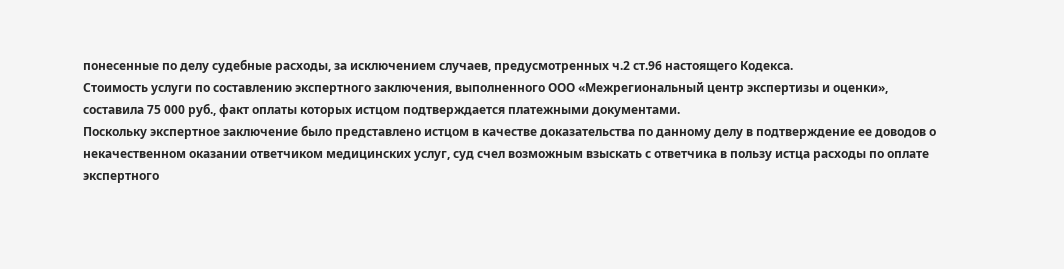понесенные по делу судебные расходы, за исключением случаев, предусмотренных ч.2 ст.96 настоящего Кодекса.
Стоимость услуги по составлению экспертного заключения, выполненного ООО «Межрегиональный центр экспертизы и оценки», составила 75 000 руб., факт оплаты которых истцом подтверждается платежными документами.
Поскольку экспертное заключение было представлено истцом в качестве доказательства по данному делу в подтверждение ее доводов о некачественном оказании ответчиком медицинских услуг, суд счел возможным взыскать с ответчика в пользу истца расходы по оплате экспертного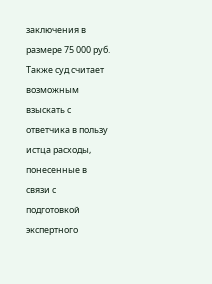заключения в размере 75 000 руб.
Также суд считает возможным взыскать с ответчика в пользу истца расходы, понесенные в связи с подготовкой экспертного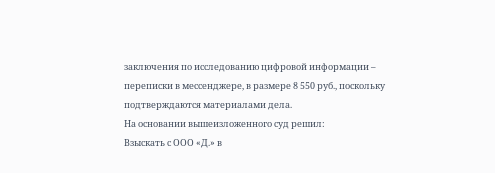заключения по исследованию цифровой информации – переписки в мессенджере, в размере 8 550 руб., поскольку подтверждаются материалами дела.
На основании вышеизложенного суд решил:
Взыскать с ООО «Д.» в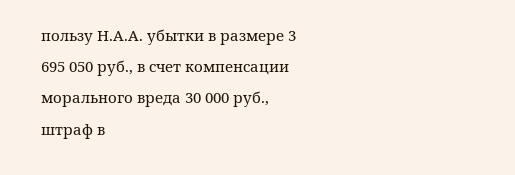пользу Н.А.А. убытки в размере 3 695 050 руб., в счет компенсации морального вреда 30 000 руб., штраф в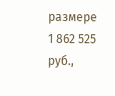размере 1 862 525 руб.,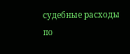судебные расходы по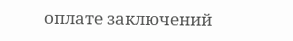оплате заключений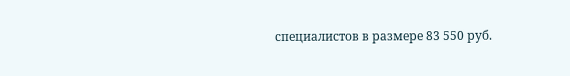специалистов в размере 83 550 руб.